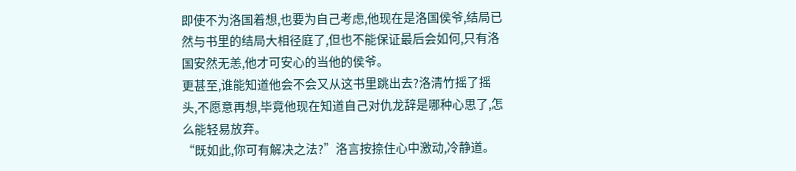即使不为洛国着想,也要为自己考虑,他现在是洛国侯爷,结局已然与书里的结局大相径庭了,但也不能保证最后会如何,只有洛国安然无恙,他才可安心的当他的侯爷。
更甚至,谁能知道他会不会又从这书里跳出去?洛清竹摇了摇头,不愿意再想,毕竟他现在知道自己对仇龙辞是哪种心思了,怎么能轻易放弃。
“既如此,你可有解决之法?”洛言按捺住心中激动,冷静道。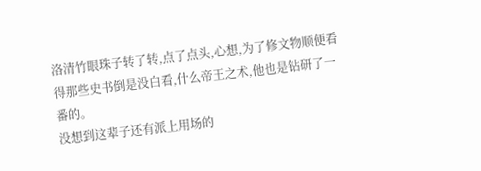洛清竹眼珠子转了转,点了点头,心想,为了修文物顺便看得那些史书倒是没白看,什么帝王之术,他也是钻研了一番的。
没想到这辈子还有派上用场的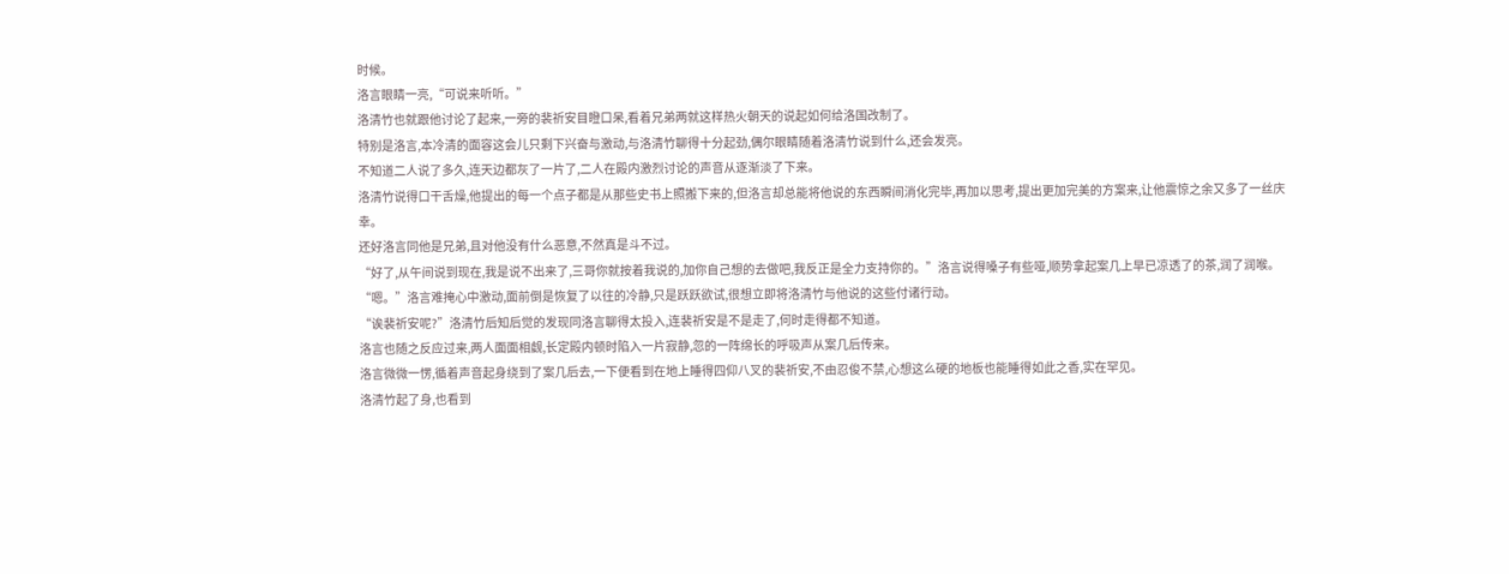时候。
洛言眼睛一亮,“可说来听听。”
洛清竹也就跟他讨论了起来,一旁的裴祈安目瞪口呆,看着兄弟两就这样热火朝天的说起如何给洛国改制了。
特别是洛言,本冷清的面容这会儿只剩下兴奋与激动,与洛清竹聊得十分起劲,偶尔眼睛随着洛清竹说到什么,还会发亮。
不知道二人说了多久,连天边都灰了一片了,二人在殿内激烈讨论的声音从逐渐淡了下来。
洛清竹说得口干舌燥,他提出的每一个点子都是从那些史书上照搬下来的,但洛言却总能将他说的东西瞬间消化完毕,再加以思考,提出更加完美的方案来,让他震惊之余又多了一丝庆幸。
还好洛言同他是兄弟,且对他没有什么恶意,不然真是斗不过。
“好了,从午间说到现在,我是说不出来了,三哥你就按着我说的,加你自己想的去做吧,我反正是全力支持你的。”洛言说得嗓子有些哑,顺势拿起案几上早已凉透了的茶,润了润喉。
“嗯。”洛言难掩心中激动,面前倒是恢复了以往的冷静,只是跃跃欲试,很想立即将洛清竹与他说的这些付诸行动。
“诶裴祈安呢?”洛清竹后知后觉的发现同洛言聊得太投入,连裴祈安是不是走了,何时走得都不知道。
洛言也随之反应过来,两人面面相觑,长定殿内顿时陷入一片寂静,忽的一阵绵长的呼吸声从案几后传来。
洛言微微一愣,循着声音起身绕到了案几后去,一下便看到在地上睡得四仰八叉的裴祈安,不由忍俊不禁,心想这么硬的地板也能睡得如此之香,实在罕见。
洛清竹起了身,也看到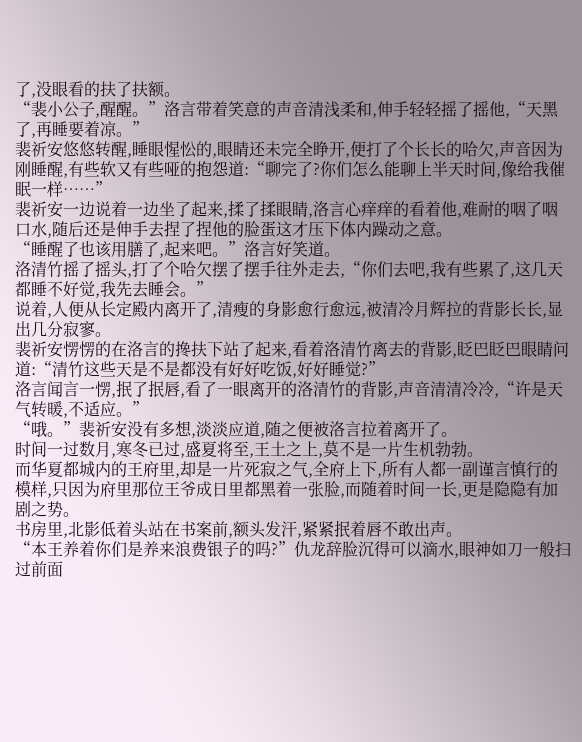了,没眼看的扶了扶额。
“裴小公子,醒醒。”洛言带着笑意的声音清浅柔和,伸手轻轻摇了摇他,“天黑了,再睡要着凉。”
裴祈安悠悠转醒,睡眼惺忪的,眼睛还未完全睁开,便打了个长长的哈欠,声音因为刚睡醒,有些软又有些哑的抱怨道:“聊完了?你们怎么能聊上半天时间,像给我催眠一样……”
裴祈安一边说着一边坐了起来,揉了揉眼睛,洛言心痒痒的看着他,难耐的咽了咽口水,随后还是伸手去捏了捏他的脸蛋这才压下体内躁动之意。
“睡醒了也该用膳了,起来吧。”洛言好笑道。
洛清竹摇了摇头,打了个哈欠摆了摆手往外走去,“你们去吧,我有些累了,这几天都睡不好觉,我先去睡会。”
说着,人便从长定殿内离开了,清瘦的身影愈行愈远,被清冷月辉拉的背影长长,显出几分寂寥。
裴祈安愣愣的在洛言的搀扶下站了起来,看着洛清竹离去的背影,眨巴眨巴眼睛问道:“清竹这些天是不是都没有好好吃饭,好好睡觉?”
洛言闻言一愣,抿了抿唇,看了一眼离开的洛清竹的背影,声音清清冷冷,“许是天气转暖,不适应。”
“哦。”裴祈安没有多想,淡淡应道,随之便被洛言拉着离开了。
时间一过数月,寒冬已过,盛夏将至,王土之上,莫不是一片生机勃勃。
而华夏都城内的王府里,却是一片死寂之气,全府上下,所有人都一副谨言慎行的模样,只因为府里那位王爷成日里都黑着一张脸,而随着时间一长,更是隐隐有加剧之势。
书房里,北影低着头站在书案前,额头发汗,紧紧抿着唇不敢出声。
“本王养着你们是养来浪费银子的吗?”仇龙辞脸沉得可以滴水,眼神如刀一般扫过前面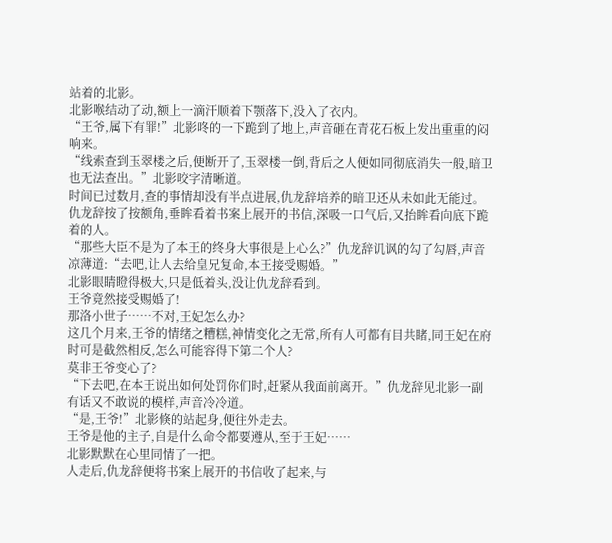站着的北影。
北影喉结动了动,额上一滴汗顺着下颚落下,没入了衣内。
“王爷,属下有罪!”北影咚的一下跪到了地上,声音砸在青花石板上发出重重的闷响来。
“线索查到玉翠楼之后,便断开了,玉翠楼一倒,背后之人便如同彻底消失一般,暗卫也无法查出。”北影咬字清晰道。
时间已过数月,查的事情却没有半点进展,仇龙辞培养的暗卫还从未如此无能过。
仇龙辞按了按额角,垂眸看着书案上展开的书信,深吸一口气后,又抬眸看向底下跪着的人。
“那些大臣不是为了本王的终身大事很是上心么?”仇龙辞讥讽的勾了勾唇,声音凉薄道:“去吧,让人去给皇兄复命,本王接受赐婚。”
北影眼睛瞪得极大,只是低着头,没让仇龙辞看到。
王爷竟然接受赐婚了!
那洛小世子……不对,王妃怎么办?
这几个月来,王爷的情绪之糟糕,神情变化之无常,所有人可都有目共睹,同王妃在府时可是截然相反,怎么可能容得下第二个人?
莫非王爷变心了?
“下去吧,在本王说出如何处罚你们时,赶紧从我面前离开。”仇龙辞见北影一副有话又不敢说的模样,声音冷冷道。
“是,王爷!”北影倏的站起身,便往外走去。
王爷是他的主子,自是什么命令都要遵从,至于王妃……
北影默默在心里同情了一把。
人走后,仇龙辞便将书案上展开的书信收了起来,与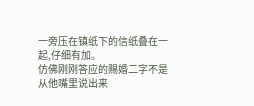一旁压在镇纸下的信纸叠在一起,仔细有加。
仿佛刚刚答应的赐婚二字不是从他嘴里说出来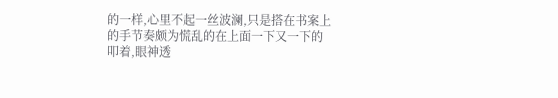的一样,心里不起一丝波澜,只是搭在书案上的手节奏颇为慌乱的在上面一下又一下的叩着,眼神透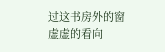过这书房外的窗虚虚的看向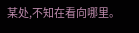某处,不知在看向哪里。